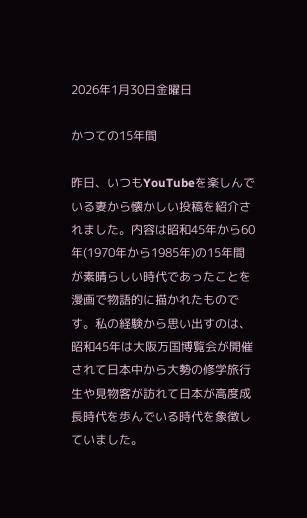2026年1月30日金曜日

かつての15年間

昨日、いつもYouTubeを楽しんでいる妻から懐かしい投稿を紹介されました。内容は昭和45年から60年(1970年から1985年)の15年間が素晴らしい時代であったことを漫画で物語的に描かれたものです。私の経験から思い出すのは、昭和45年は大阪万国博覧会が開催されて日本中から大勢の修学旅行生や見物客が訪れて日本が高度成長時代を歩んでいる時代を象徴していました。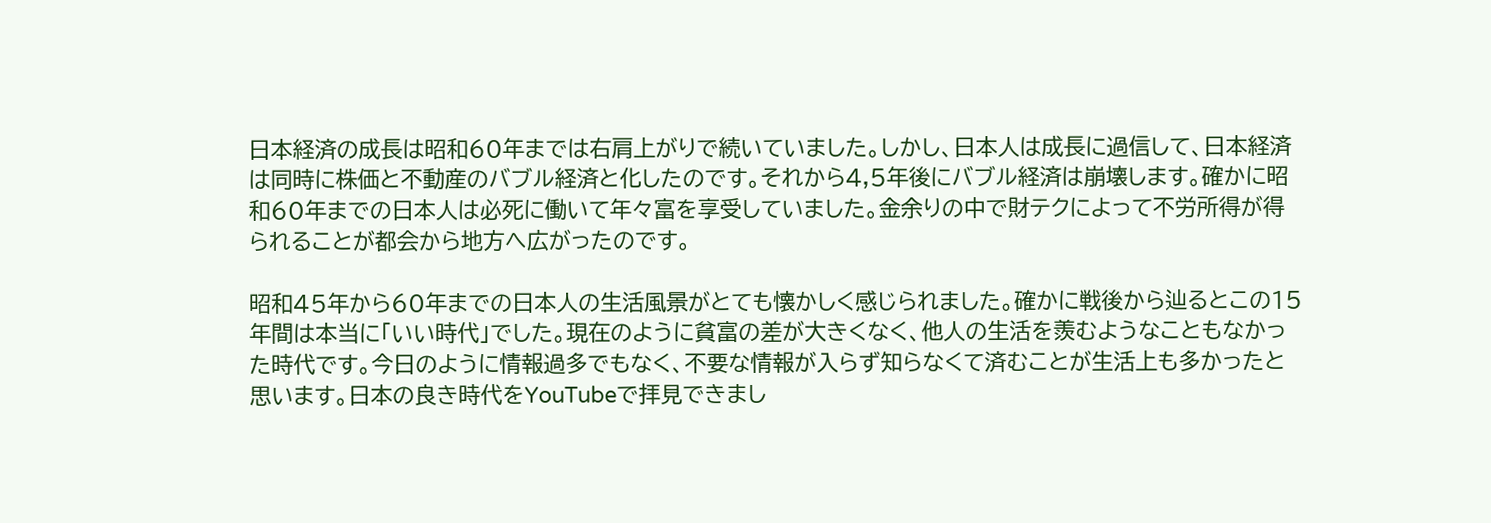日本経済の成長は昭和60年までは右肩上がりで続いていました。しかし、日本人は成長に過信して、日本経済は同時に株価と不動産のバブル経済と化したのです。それから4,5年後にバブル経済は崩壊します。確かに昭和60年までの日本人は必死に働いて年々富を享受していました。金余りの中で財テクによって不労所得が得られることが都会から地方へ広がったのです。

昭和45年から60年までの日本人の生活風景がとても懐かしく感じられました。確かに戦後から辿るとこの15年間は本当に「いい時代」でした。現在のように貧富の差が大きくなく、他人の生活を羨むようなこともなかった時代です。今日のように情報過多でもなく、不要な情報が入らず知らなくて済むことが生活上も多かったと思います。日本の良き時代をYouTubeで拝見できまし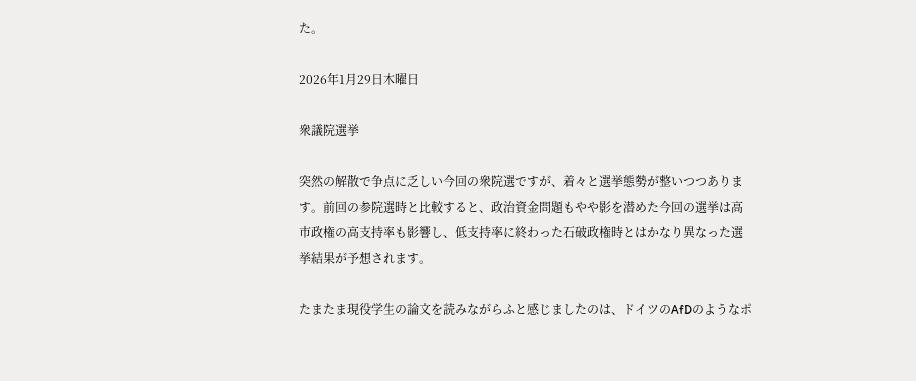た。

2026年1月29日木曜日

衆議院選挙

突然の解散で争点に乏しい今回の衆院選ですが、着々と選挙態勢が整いつつあります。前回の参院選時と比較すると、政治資金問題もやや影を潜めた今回の選挙は高市政権の高支持率も影響し、低支持率に終わった石破政権時とはかなり異なった選挙結果が予想されます。

たまたま現役学生の論文を読みながらふと感じましたのは、ドイツのAfDのようなポ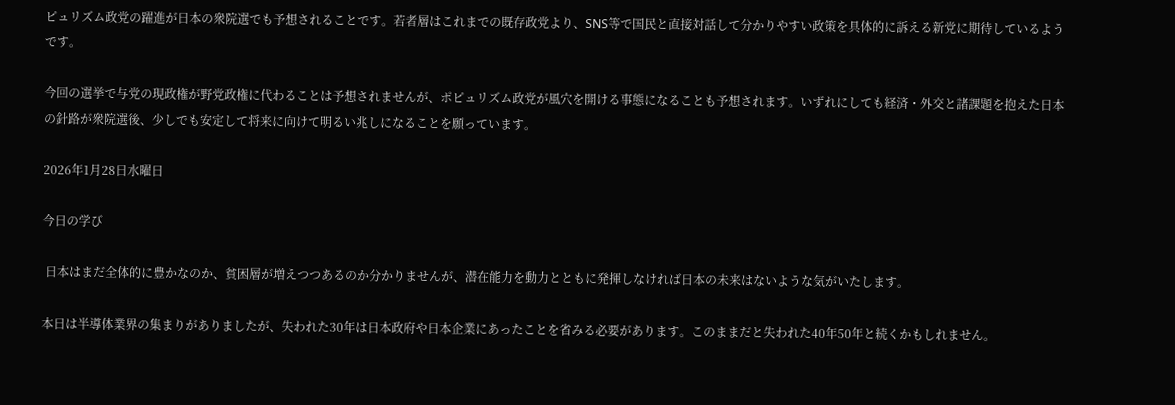ピュリズム政党の躍進が日本の衆院選でも予想されることです。若者層はこれまでの既存政党より、SNS等で国民と直接対話して分かりやすい政策を具体的に訴える新党に期待しているようです。

今回の選挙で与党の現政権が野党政権に代わることは予想されませんが、ポピュリズム政党が風穴を開ける事態になることも予想されます。いずれにしても経済・外交と諸課題を抱えた日本の針路が衆院選後、少しでも安定して将来に向けて明るい兆しになることを願っています。

2026年1月28日水曜日

今日の学び

 日本はまだ全体的に豊かなのか、貧困層が増えつつあるのか分かりませんが、潜在能力を動力とともに発揮しなければ日本の未来はないような気がいたします。

本日は半導体業界の集まりがありましたが、失われた30年は日本政府や日本企業にあったことを省みる必要があります。このままだと失われた40年50年と続くかもしれません。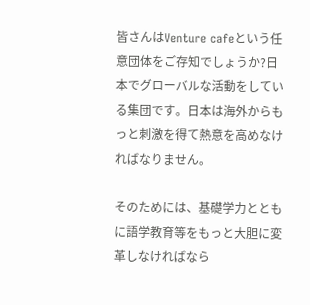皆さんはVenture cafeという任意団体をご存知でしょうか?日本でグローバルな活動をしている集団です。日本は海外からもっと刺激を得て熱意を高めなければなりません。

そのためには、基礎学力とともに語学教育等をもっと大胆に変革しなければなら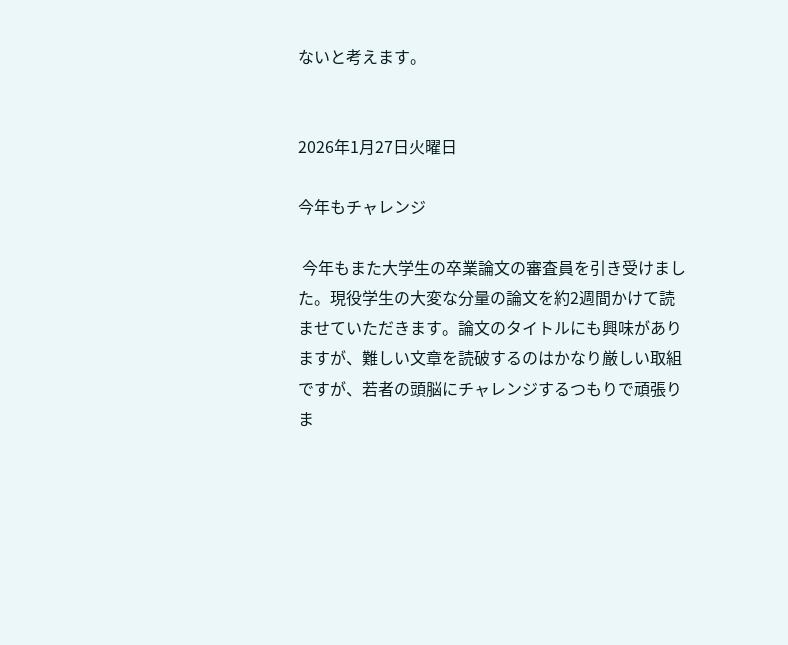ないと考えます。


2026年1月27日火曜日

今年もチャレンジ

 今年もまた大学生の卒業論文の審査員を引き受けました。現役学生の大変な分量の論文を約2週間かけて読ませていただきます。論文のタイトルにも興味がありますが、難しい文章を読破するのはかなり厳しい取組ですが、若者の頭脳にチャレンジするつもりで頑張りま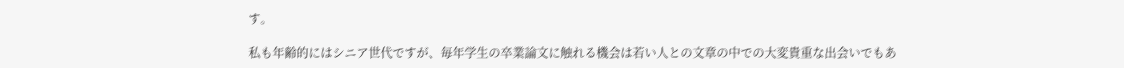す。

私も年齢的にはシニア世代ですが、毎年学生の卒業論文に触れる機会は若い人との文章の中での大変貴重な出会いでもあ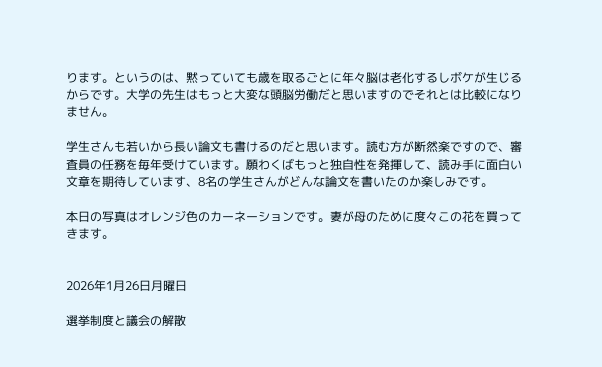ります。というのは、黙っていても歳を取るごとに年々脳は老化するしボケが生じるからです。大学の先生はもっと大変な頭脳労働だと思いますのでそれとは比較になりません。

学生さんも若いから長い論文も書けるのだと思います。読む方が断然楽ですので、審査員の任務を毎年受けています。願わくばもっと独自性を発揮して、読み手に面白い文章を期待しています、8名の学生さんがどんな論文を書いたのか楽しみです。

本日の写真はオレンジ色のカーネーションです。妻が母のために度々この花を買ってきます。


2026年1月26日月曜日

選挙制度と議会の解散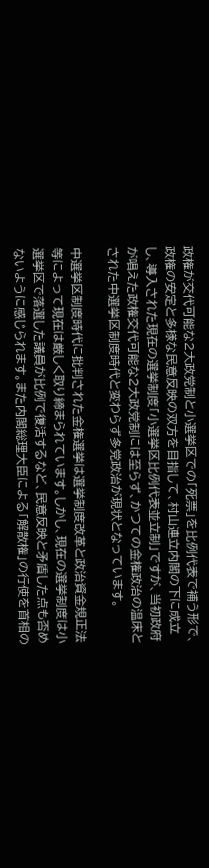政権が交代可能な2大政党制と小選挙区での「死票」を比例代表で補う形で、政権の安定と多様な民意反映の双方を目指して、村山連立内閣の下に成立し、導入された現在の選挙制度「小選挙区比例代表並立制」ですが、当初政府が唱えた政権交代可能な2大政党制には至らず、かつての金権政治の温床とされた中選挙区制度時代と変わらず多党政治が現状となっています。

中選挙区制度時代に批判された金権選挙は選挙制度改革と政治資金規正法等によって現在は厳しく取り締まられています。しかし、現在の選挙制度は小選挙区で落選した議員が比例で復活するなど、民意反映と矛盾した点も否めないように感じられます。また内閣総理大臣による「解散権」の行使を首相の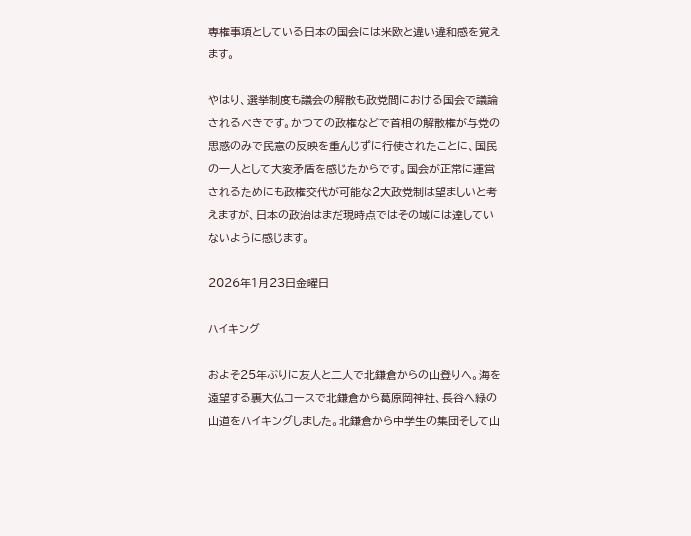専権事項としている日本の国会には米欧と違い違和感を覚えます。

やはり、選挙制度も議会の解散も政党間における国会で議論されるべきです。かつての政権などで首相の解散権が与党の思惑のみで民意の反映を重んじずに行使されたことに、国民の一人として大変矛盾を感じたからです。国会が正常に運営されるためにも政権交代が可能な2大政党制は望ましいと考えますが、日本の政治はまだ現時点ではその域には達していないように感じます。

2026年1月23日金曜日

ハイキング

およそ25年ぶりに友人と二人で北鎌倉からの山登りへ。海を遠望する裏大仏コースで北鎌倉から葛原岡神社、長谷へ緑の山道をハイキングしました。北鎌倉から中学生の集団そして山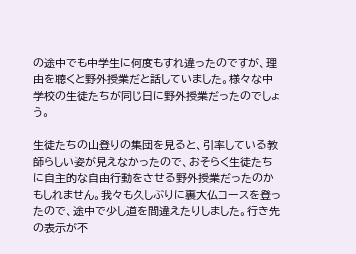の途中でも中学生に何度もすれ違ったのですが、理由を聴くと野外授業だと話していました。様々な中学校の生徒たちが同じ日に野外授業だったのでしょう。

生徒たちの山登りの集団を見ると、引率している教師らしい姿が見えなかったので、おそらく生徒たちに自主的な自由行動をさせる野外授業だったのかもしれません。我々も久しぶりに裏大仏コースを登ったので、途中で少し道を間違えたりしました。行き先の表示が不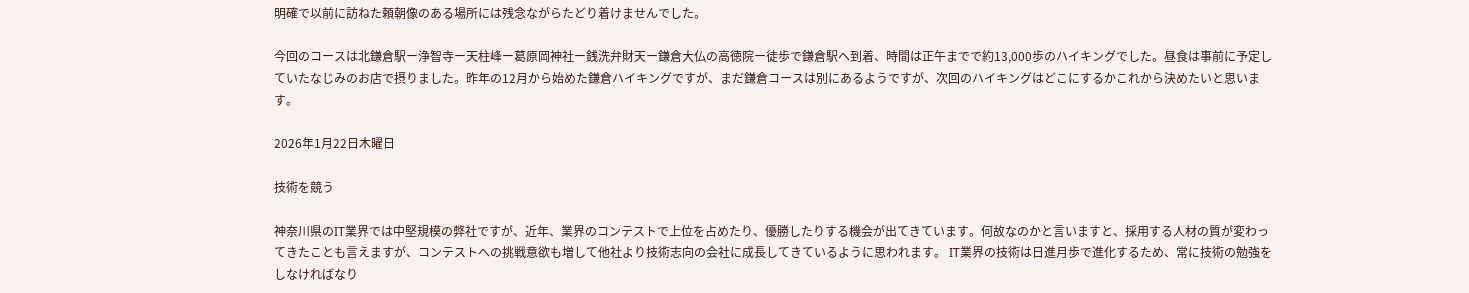明確で以前に訪ねた頼朝像のある場所には残念ながらたどり着けませんでした。

今回のコースは北鎌倉駅ー浄智寺ー天柱峰ー葛原岡神社ー銭洗弁財天ー鎌倉大仏の高徳院ー徒歩で鎌倉駅へ到着、時間は正午までで約13,000歩のハイキングでした。昼食は事前に予定していたなじみのお店で摂りました。昨年の12月から始めた鎌倉ハイキングですが、まだ鎌倉コースは別にあるようですが、次回のハイキングはどこにするかこれから決めたいと思います。

2026年1月22日木曜日

技術を競う

神奈川県のIT業界では中堅規模の弊社ですが、近年、業界のコンテストで上位を占めたり、優勝したりする機会が出てきています。何故なのかと言いますと、採用する人材の質が変わってきたことも言えますが、コンテストへの挑戦意欲も増して他社より技術志向の会社に成長してきているように思われます。 IT業界の技術は日進月歩で進化するため、常に技術の勉強をしなければなり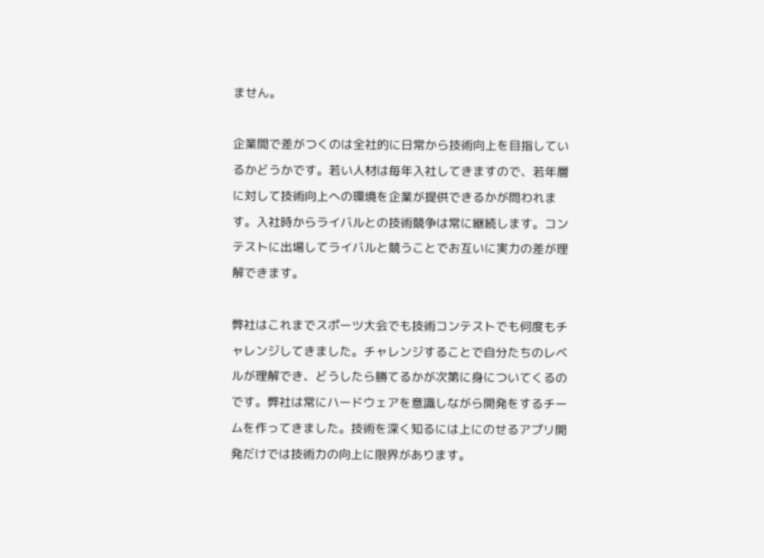ません。

企業間で差がつくのは全社的に日常から技術向上を目指しているかどうかです。若い人材は毎年入社してきますので、若年層に対して技術向上への環境を企業が提供できるかが問われます。入社時からライバルとの技術競争は常に継続します。コンテストに出場してライバルと競うことでお互いに実力の差が理解できます。

弊社はこれまでスポーツ大会でも技術コンテストでも何度もチャレンジしてきました。チャレンジすることで自分たちのレベルが理解でき、どうしたら勝てるかが次第に身についてくるのです。弊社は常にハードウェアを意識しながら開発をするチームを作ってきました。技術を深く知るには上にのせるアプリ開発だけでは技術力の向上に限界があります。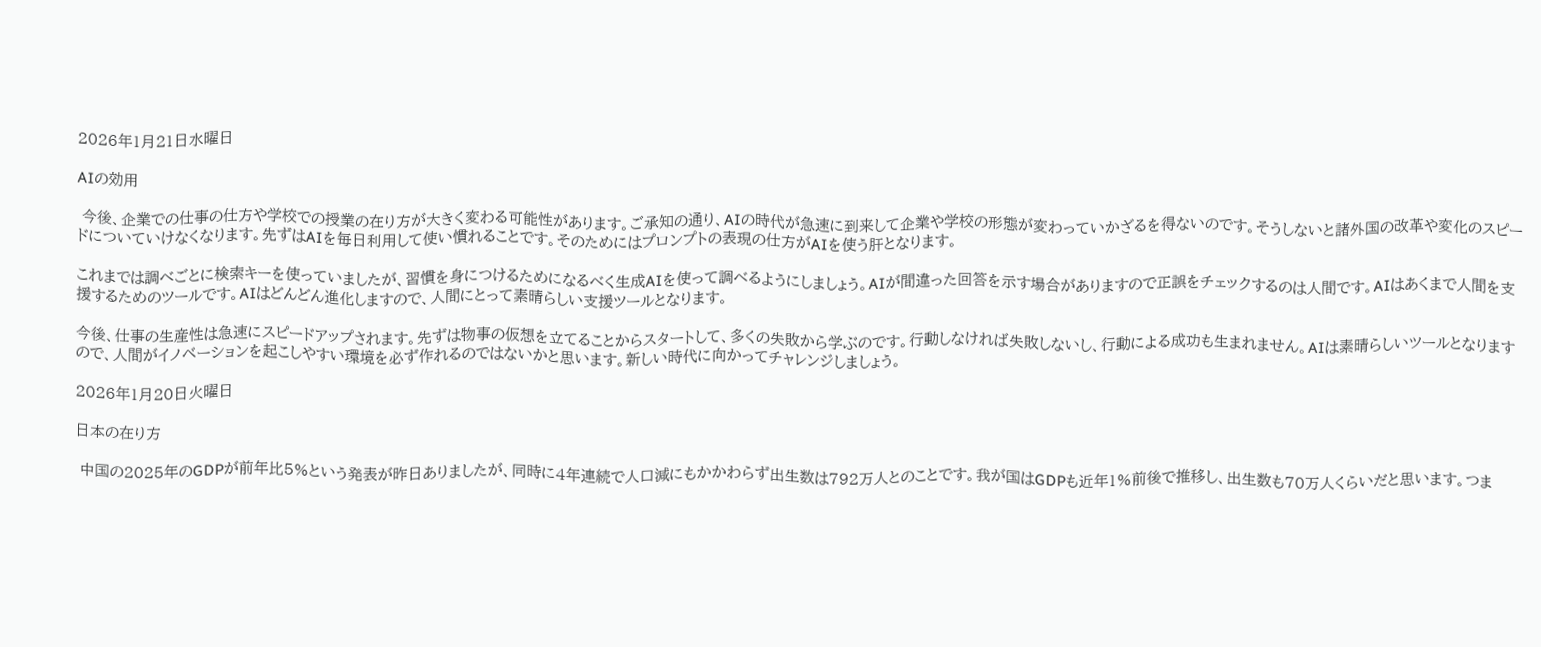2026年1月21日水曜日

AIの効用

 今後、企業での仕事の仕方や学校での授業の在り方が大きく変わる可能性があります。ご承知の通り、AIの時代が急速に到来して企業や学校の形態が変わっていかざるを得ないのです。そうしないと諸外国の改革や変化のスピードについていけなくなります。先ずはAIを毎日利用して使い慣れることです。そのためにはプロンプトの表現の仕方がAIを使う肝となります。

これまでは調べごとに検索キーを使っていましたが、習慣を身につけるためになるべく生成AIを使って調べるようにしましょう。AIが間違った回答を示す場合がありますので正誤をチェックするのは人間です。AIはあくまで人間を支援するためのツールです。AIはどんどん進化しますので、人間にとって素晴らしい支援ツールとなります。

今後、仕事の生産性は急速にスピードアップされます。先ずは物事の仮想を立てることからスタートして、多くの失敗から学ぶのです。行動しなければ失敗しないし、行動による成功も生まれません。AIは素晴らしいツールとなりますので、人間がイノベーションを起こしやすい環境を必ず作れるのではないかと思います。新しい時代に向かってチャレンジしましょう。

2026年1月20日火曜日

日本の在り方

 中国の2025年のGDPが前年比5%という発表が昨日ありましたが、同時に4年連続で人口減にもかかわらず出生数は792万人とのことです。我が国はGDPも近年1%前後で推移し、出生数も70万人くらいだと思います。つま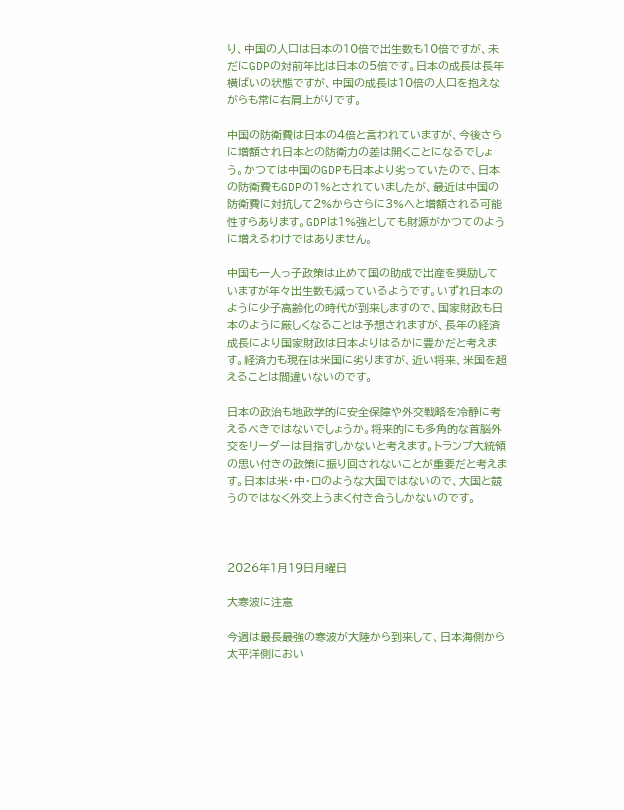り、中国の人口は日本の10倍で出生数も10倍ですが、未だにGDPの対前年比は日本の5倍です。日本の成長は長年横ばいの状態ですが、中国の成長は10倍の人口を抱えながらも常に右肩上がりです。

中国の防衛費は日本の4倍と言われていますが、今後さらに増額され日本との防衛力の差は開くことになるでしょう。かつては中国のGDPも日本より劣っていたので、日本の防衛費もGDPの1%とされていましたが、最近は中国の防衛費に対抗して2%からさらに3%へと増額される可能性すらあります。GDPは1%強としても財源がかつてのように増えるわけではありません。

中国も一人っ子政策は止めて国の助成で出産を奨励していますが年々出生数も減っているようです。いずれ日本のように少子高齢化の時代が到来しますので、国家財政も日本のように厳しくなることは予想されますが、長年の経済成長により国家財政は日本よりはるかに豊かだと考えます。経済力も現在は米国に劣りますが、近い将来、米国を超えることは間違いないのです。

日本の政治も地政学的に安全保障や外交戦略を冷静に考えるべきではないでしょうか。将来的にも多角的な首脳外交をリーダーは目指すしかないと考えます。トランプ大統領の思い付きの政策に振り回されないことが重要だと考えます。日本は米・中・ロのような大国ではないので、大国と競うのではなく外交上うまく付き合うしかないのです。



2026年1月19日月曜日

大寒波に注意

今週は最長最強の寒波が大陸から到来して、日本海側から太平洋側におい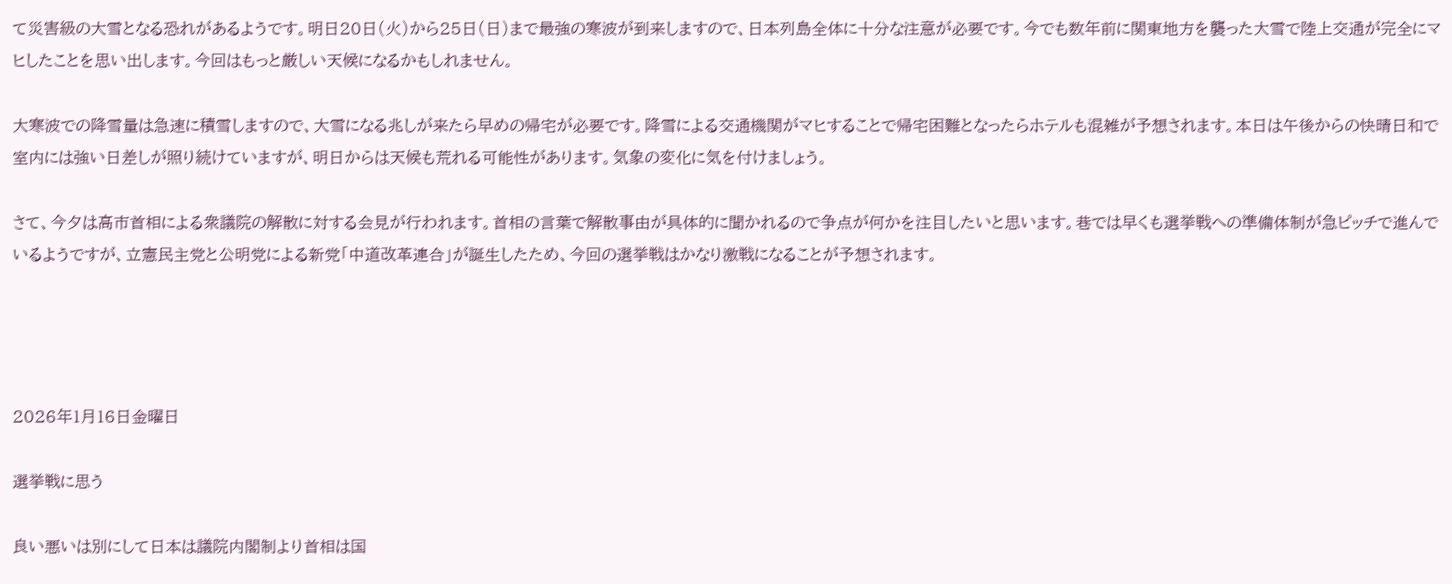て災害級の大雪となる恐れがあるようです。明日20日(火)から25日(日)まで最強の寒波が到来しますので、日本列島全体に十分な注意が必要です。今でも数年前に関東地方を襲った大雪で陸上交通が完全にマヒしたことを思い出します。今回はもっと厳しい天候になるかもしれません。

大寒波での降雪量は急速に積雪しますので、大雪になる兆しが来たら早めの帰宅が必要です。降雪による交通機関がマヒすることで帰宅困難となったらホテルも混雑が予想されます。本日は午後からの快晴日和で室内には強い日差しが照り続けていますが、明日からは天候も荒れる可能性があります。気象の変化に気を付けましょう。

さて、今夕は高市首相による衆議院の解散に対する会見が行われます。首相の言葉で解散事由が具体的に聞かれるので争点が何かを注目したいと思います。巷では早くも選挙戦への準備体制が急ピッチで進んでいるようですが、立憲民主党と公明党による新党「中道改革連合」が誕生したため、今回の選挙戦はかなり激戦になることが予想されます。




2026年1月16日金曜日

選挙戦に思う

良い悪いは別にして日本は議院内閣制より首相は国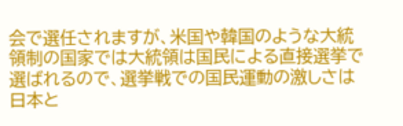会で選任されますが、米国や韓国のような大統領制の国家では大統領は国民による直接選挙で選ばれるので、選挙戦での国民運動の激しさは日本と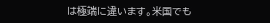は極端に違います。米国でも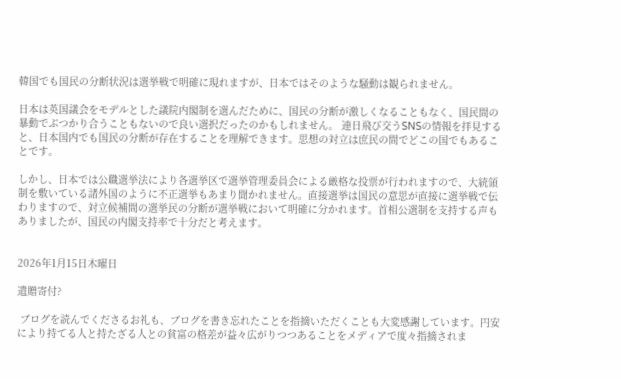韓国でも国民の分断状況は選挙戦で明確に現れますが、日本ではそのような騒動は観られません。

日本は英国議会をモデルとした議院内閣制を選んだために、国民の分断が激しくなることもなく、国民間の暴動でぶつかり合うこともないので良い選択だったのかもしれません。 連日飛び交うSNSの情報を拝見すると、日本国内でも国民の分断が存在することを理解できます。思想の対立は庶民の間でどこの国でもあることです。

しかし、日本では公職選挙法により各選挙区で選挙管理委員会による厳格な投票が行われますので、大統領制を敷いている諸外国のように不正選挙もあまり聞かれません。直接選挙は国民の意思が直接に選挙戦で伝わりますので、対立候補間の選挙民の分断が選挙戦において明確に分かれます。首相公選制を支持する声もありましたが、国民の内閣支持率で十分だと考えます。


2026年1月15日木曜日

遺贈寄付?

 ブログを読んでくださるお礼も、ブログを書き忘れたことを指摘いただくことも大変感謝しています。円安により持てる人と持たざる人との貧富の格差が益々広がりつつあることをメディアで度々指摘されま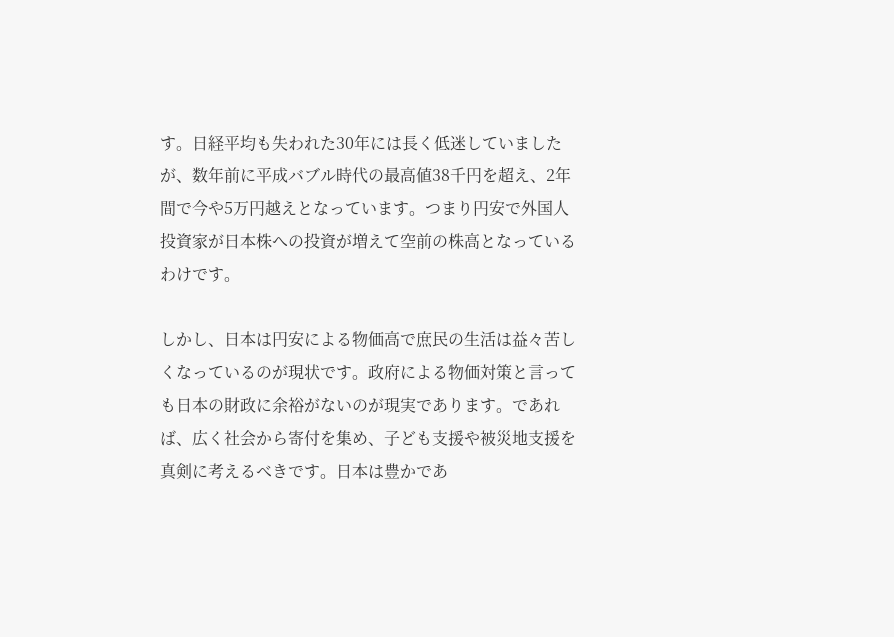す。日経平均も失われた30年には長く低迷していましたが、数年前に平成バブル時代の最高値38千円を超え、2年間で今や5万円越えとなっています。つまり円安で外国人投資家が日本株への投資が増えて空前の株高となっているわけです。

しかし、日本は円安による物価高で庶民の生活は益々苦しくなっているのが現状です。政府による物価対策と言っても日本の財政に余裕がないのが現実であります。であれば、広く社会から寄付を集め、子ども支援や被災地支援を真剣に考えるべきです。日本は豊かであ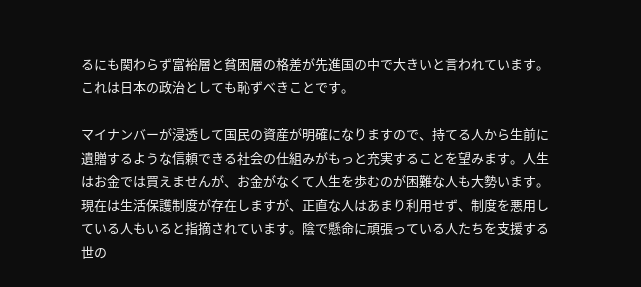るにも関わらず富裕層と貧困層の格差が先進国の中で大きいと言われています。これは日本の政治としても恥ずべきことです。

マイナンバーが浸透して国民の資産が明確になりますので、持てる人から生前に遺贈するような信頼できる社会の仕組みがもっと充実することを望みます。人生はお金では買えませんが、お金がなくて人生を歩むのが困難な人も大勢います。現在は生活保護制度が存在しますが、正直な人はあまり利用せず、制度を悪用している人もいると指摘されています。陰で懸命に頑張っている人たちを支援する世の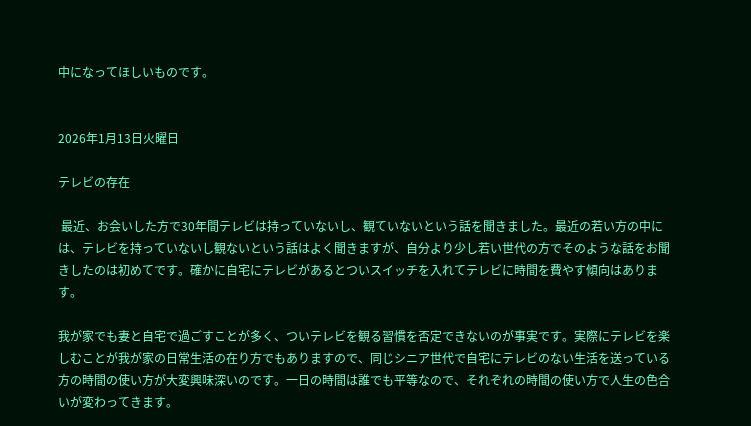中になってほしいものです。


2026年1月13日火曜日

テレビの存在

 最近、お会いした方で30年間テレビは持っていないし、観ていないという話を聞きました。最近の若い方の中には、テレビを持っていないし観ないという話はよく聞きますが、自分より少し若い世代の方でそのような話をお聞きしたのは初めてです。確かに自宅にテレビがあるとついスイッチを入れてテレビに時間を費やす傾向はあります。

我が家でも妻と自宅で過ごすことが多く、ついテレビを観る習慣を否定できないのが事実です。実際にテレビを楽しむことが我が家の日常生活の在り方でもありますので、同じシニア世代で自宅にテレビのない生活を送っている方の時間の使い方が大変興味深いのです。一日の時間は誰でも平等なので、それぞれの時間の使い方で人生の色合いが変わってきます。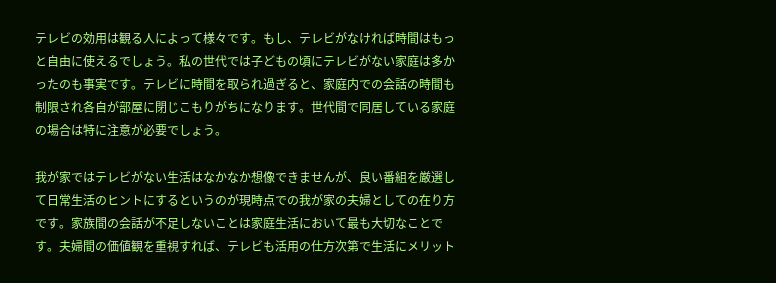テレビの効用は観る人によって様々です。もし、テレビがなければ時間はもっと自由に使えるでしょう。私の世代では子どもの頃にテレビがない家庭は多かったのも事実です。テレビに時間を取られ過ぎると、家庭内での会話の時間も制限され各自が部屋に閉じこもりがちになります。世代間で同居している家庭の場合は特に注意が必要でしょう。

我が家ではテレビがない生活はなかなか想像できませんが、良い番組を厳選して日常生活のヒントにするというのが現時点での我が家の夫婦としての在り方です。家族間の会話が不足しないことは家庭生活において最も大切なことです。夫婦間の価値観を重視すれば、テレビも活用の仕方次第で生活にメリット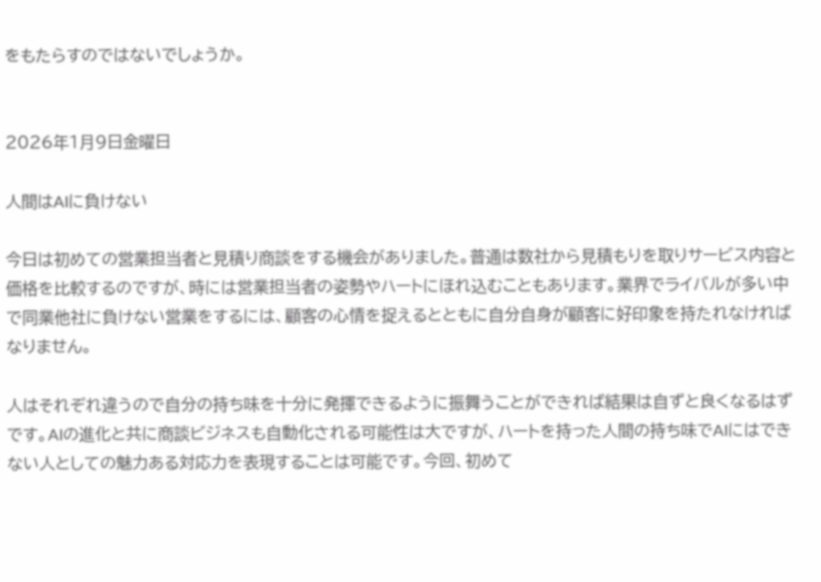をもたらすのではないでしょうか。


2026年1月9日金曜日

人間はAIに負けない

今日は初めての営業担当者と見積り商談をする機会がありました。普通は数社から見積もりを取りサービス内容と価格を比較するのですが、時には営業担当者の姿勢やハートにほれ込むこともあります。業界でライバルが多い中で同業他社に負けない営業をするには、顧客の心情を捉えるとともに自分自身が顧客に好印象を持たれなければなりません。

人はそれぞれ違うので自分の持ち味を十分に発揮できるように振舞うことができれば結果は自ずと良くなるはずです。AIの進化と共に商談ビジネスも自動化される可能性は大ですが、ハートを持った人間の持ち味でAIにはできない人としての魅力ある対応力を表現することは可能です。今回、初めて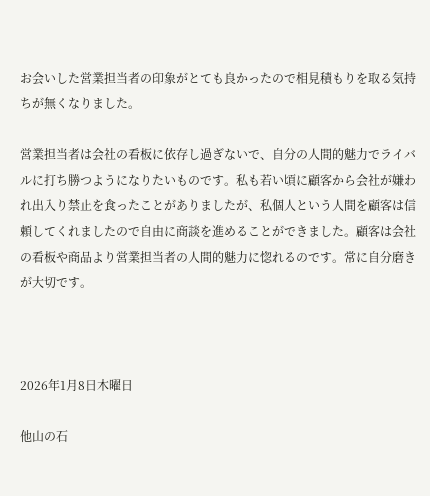お会いした営業担当者の印象がとても良かったので相見積もりを取る気持ちが無くなりました。

営業担当者は会社の看板に依存し過ぎないで、自分の人間的魅力でライバルに打ち勝つようになりたいものです。私も若い頃に顧客から会社が嫌われ出入り禁止を食ったことがありましたが、私個人という人間を顧客は信頼してくれましたので自由に商談を進めることができました。顧客は会社の看板や商品より営業担当者の人間的魅力に惚れるのです。常に自分磨きが大切です。



2026年1月8日木曜日

他山の石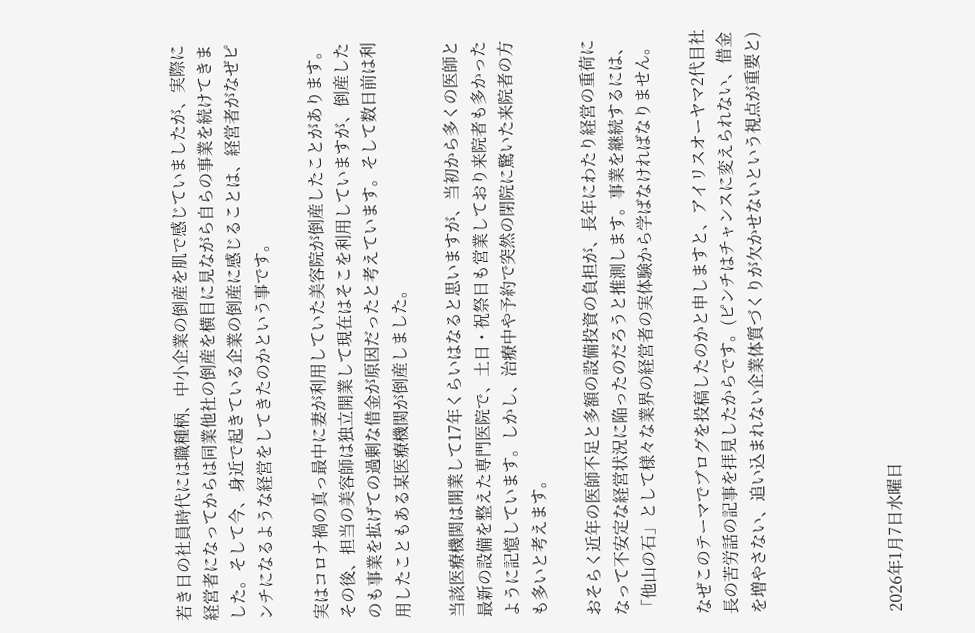若き日の社員時代には職種柄、中小企業の倒産を肌で感じていましたが、実際に経営者になってからは同業他社の倒産を横目に見ながら自らの事業を続けてきました。そして今、身近で起きている企業の倒産に感じることは、経営者がなぜピンチになるような経営をしてきたのかという事です。

実はコロナ禍の真っ最中に妻が利用していた美容院が倒産したことがあります。その後、担当の美容師は独立開業して現在はそこを利用していますが、倒産したのも事業を拡げての過剰な借金が原因だったと考えています。そして数日前は利用したこともある某医療機関が倒産しました。

当該医療機関は開業して17年くらいはなると思いますが、当初から多くの医師と最新の設備を整えた専門医院で、土日・祝祭日も営業しており来院者も多かったように記憶しています。しかし、治療中や予約で突然の閉院に驚いた来院者の方も多いと考えます。

おそらく近年の医師不足と多額の設備投資の負担が、長年にわたり経営の重荷になって不安定な経営状況に陥ったのだろうと推測します。事業を継続するには、「他山の石」として様々な業界の経営者の実体験から学ばなければなりません。

なぜこのテーマでブログを投稿したのかと申しますと、アイリスオーヤマ2代目社長の苦労話の記事を拝見したからです。(ピンチはチャンスに変えられない、借金を増やさない、追い込まれない企業体質づくりが欠かせないという視点が重要と)




2026年1月7日水曜日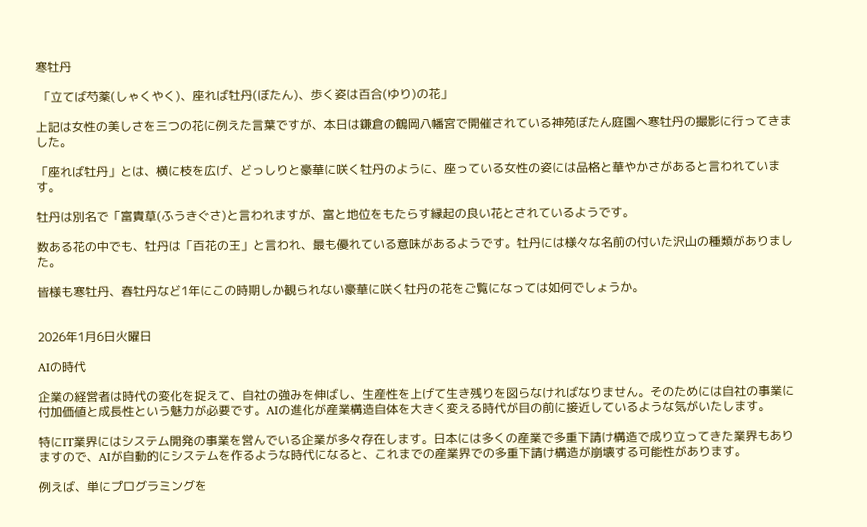寒牡丹

 「立てば芍薬(しゃくやく)、座れば牡丹(ぼたん)、歩く姿は百合(ゆり)の花」

上記は女性の美しさを三つの花に例えた言葉ですが、本日は鎌倉の鶴岡八幡宮で開催されている神苑ぼたん庭園へ寒牡丹の撮影に行ってきました。

「座れば牡丹」とは、横に枝を広げ、どっしりと豪華に咲く牡丹のように、座っている女性の姿には品格と華やかさがあると言われています。

牡丹は別名で「富貴草(ふうきぐさ)と言われますが、富と地位をもたらす縁起の良い花とされているようです。

数ある花の中でも、牡丹は「百花の王」と言われ、最も優れている意味があるようです。牡丹には様々な名前の付いた沢山の種類がありました。

皆様も寒牡丹、春牡丹など1年にこの時期しか観られない豪華に咲く牡丹の花をご覧になっては如何でしょうか。


2026年1月6日火曜日

AIの時代

企業の経営者は時代の変化を捉えて、自社の強みを伸ばし、生産性を上げて生き残りを図らなければなりません。そのためには自社の事業に付加価値と成長性という魅力が必要です。AIの進化が産業構造自体を大きく変える時代が目の前に接近しているような気がいたします。

特にIT業界にはシステム開発の事業を営んでいる企業が多々存在します。日本には多くの産業で多重下請け構造で成り立ってきた業界もありますので、AIが自動的にシステムを作るような時代になると、これまでの産業界での多重下請け構造が崩壊する可能性があります。

例えば、単にプログラミングを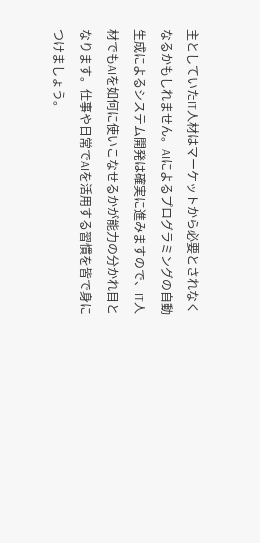主としていたIT人材はマーケットから必要とされなくなるかもしれません。AIによるプログラミングの自動生成によるシステム開発は確実に進みますので、IT人材でもAIを如何に使いこなせるかが能力の分かれ目となります。仕事や日常でAIを活用する習慣を皆で身につけましょう。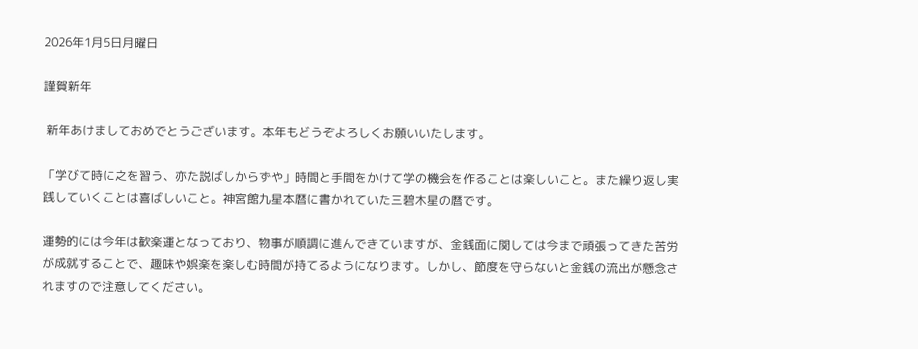2026年1月5日月曜日

謹賀新年

 新年あけましておめでとうございます。本年もどうぞよろしくお願いいたします。

「学びて時に之を習う、亦た説ばしからずや」時間と手間をかけて学の機会を作ることは楽しいこと。また繰り返し実践していくことは喜ばしいこと。神宮館九星本暦に書かれていた三碧木星の暦です。

運勢的には今年は歓楽運となっており、物事が順調に進んできていますが、金銭面に関しては今まで頑張ってきた苦労が成就することで、趣味や娯楽を楽しむ時間が持てるようになります。しかし、節度を守らないと金銭の流出が懸念されますので注意してください。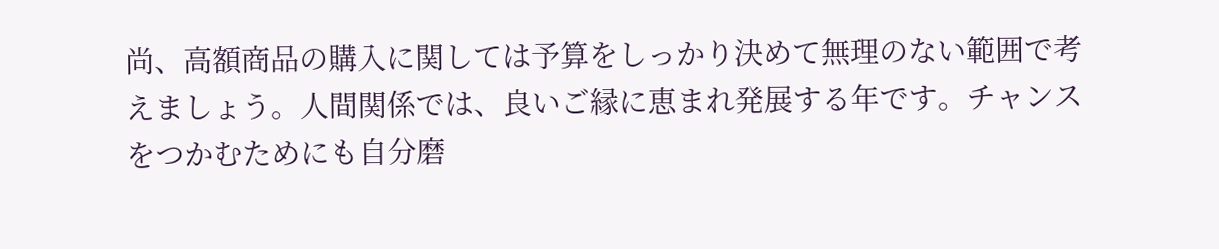尚、高額商品の購入に関しては予算をしっかり決めて無理のない範囲で考えましょう。人間関係では、良いご縁に恵まれ発展する年です。チャンスをつかむためにも自分磨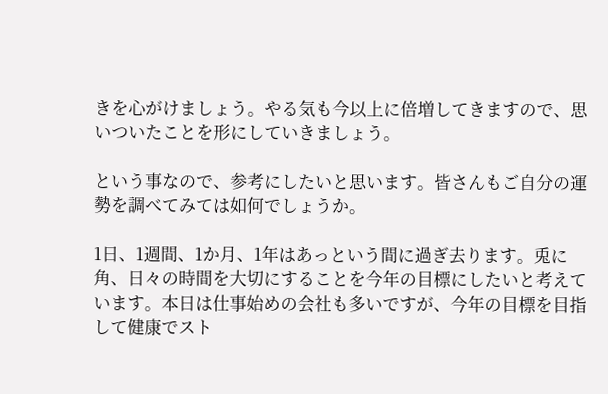きを心がけましょう。やる気も今以上に倍増してきますので、思いついたことを形にしていきましょう。

という事なので、参考にしたいと思います。皆さんもご自分の運勢を調べてみては如何でしょうか。

1日、1週間、1か月、1年はあっという間に過ぎ去ります。兎に角、日々の時間を大切にすることを今年の目標にしたいと考えています。本日は仕事始めの会社も多いですが、今年の目標を目指して健康でスト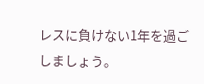レスに負けない1年を過ごしましょう。